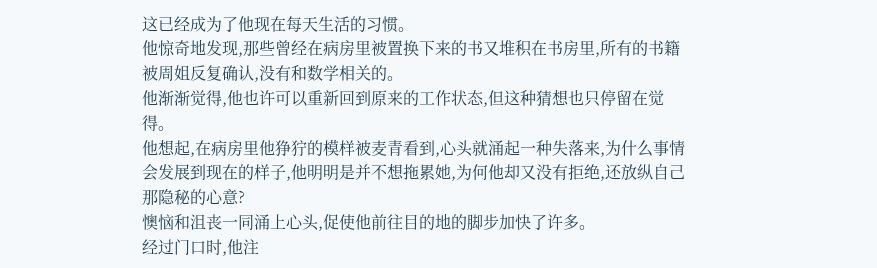这已经成为了他现在每天生活的习惯。
他惊奇地发现,那些曾经在病房里被置换下来的书又堆积在书房里,所有的书籍被周姐反复确认,没有和数学相关的。
他渐渐觉得,他也许可以重新回到原来的工作状态,但这种猜想也只停留在觉得。
他想起,在病房里他狰狞的模样被麦青看到,心头就涌起一种失落来,为什么事情会发展到现在的样子,他明明是并不想拖累她,为何他却又没有拒绝,还放纵自己那隐秘的心意?
懊恼和沮丧一同涌上心头,促使他前往目的地的脚步加快了许多。
经过门口时,他注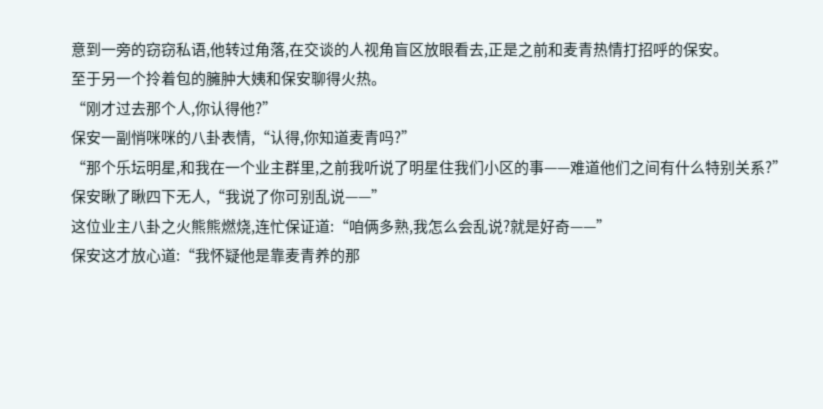意到一旁的窃窃私语,他转过角落,在交谈的人视角盲区放眼看去,正是之前和麦青热情打招呼的保安。
至于另一个拎着包的臃肿大姨和保安聊得火热。
“刚才过去那个人,你认得他?”
保安一副悄咪咪的八卦表情,“认得,你知道麦青吗?”
“那个乐坛明星,和我在一个业主群里,之前我听说了明星住我们小区的事——难道他们之间有什么特别关系?”
保安瞅了瞅四下无人,“我说了你可别乱说——”
这位业主八卦之火熊熊燃烧,连忙保证道:“咱俩多熟,我怎么会乱说?就是好奇——”
保安这才放心道:“我怀疑他是靠麦青养的那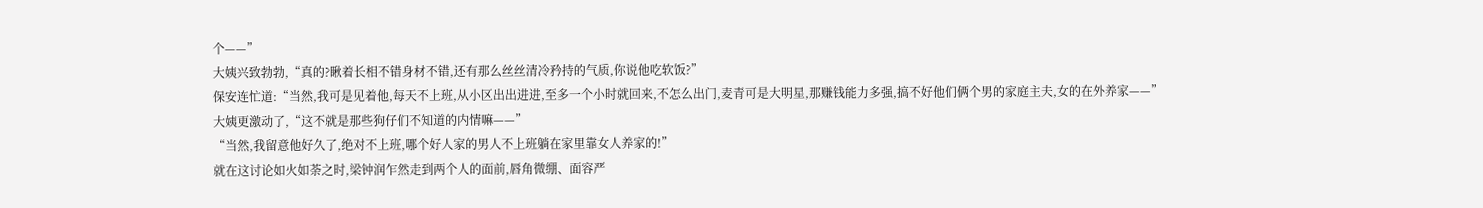个——”
大姨兴致勃勃,“真的?瞅着长相不错身材不错,还有那么丝丝清冷矜持的气质,你说他吃软饭?”
保安连忙道:“当然,我可是见着他,每天不上班,从小区出出进进,至多一个小时就回来,不怎么出门,麦青可是大明星,那赚钱能力多强,搞不好他们俩个男的家庭主夫,女的在外养家——”
大姨更激动了,“这不就是那些狗仔们不知道的内情嘛——”
“当然,我留意他好久了,绝对不上班,哪个好人家的男人不上班躺在家里靠女人养家的!”
就在这讨论如火如荼之时,梁钟润乍然走到两个人的面前,唇角微绷、面容严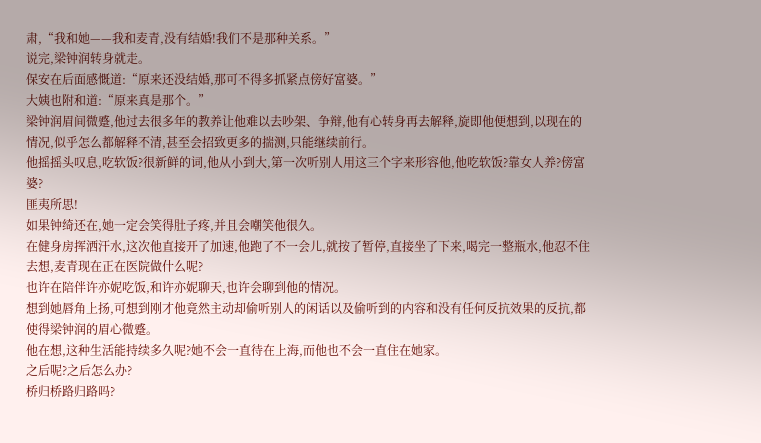肃,“我和她——我和麦青,没有结婚!我们不是那种关系。”
说完,梁钟润转身就走。
保安在后面感慨道:“原来还没结婚,那可不得多抓紧点傍好富婆。”
大姨也附和道:“原来真是那个。”
梁钟润眉间微蹙,他过去很多年的教养让他难以去吵架、争辩,他有心转身再去解释,旋即他便想到,以现在的情况,似乎怎么都解释不清,甚至会招致更多的揣测,只能继续前行。
他摇摇头叹息,吃软饭?很新鲜的词,他从小到大,第一次听别人用这三个字来形容他,他吃软饭?靠女人养?傍富婆?
匪夷所思!
如果钟绮还在,她一定会笑得肚子疼,并且会嘲笑他很久。
在健身房挥洒汗水,这次他直接开了加速,他跑了不一会儿,就按了暂停,直接坐了下来,喝完一整瓶水,他忍不住去想,麦青现在正在医院做什么呢?
也许在陪伴许亦妮吃饭,和许亦妮聊天,也许会聊到他的情况。
想到她唇角上扬,可想到刚才他竟然主动却偷听别人的闲话以及偷听到的内容和没有任何反抗效果的反抗,都使得梁钟润的眉心微蹙。
他在想,这种生活能持续多久呢?她不会一直待在上海,而他也不会一直住在她家。
之后呢?之后怎么办?
桥归桥路归路吗?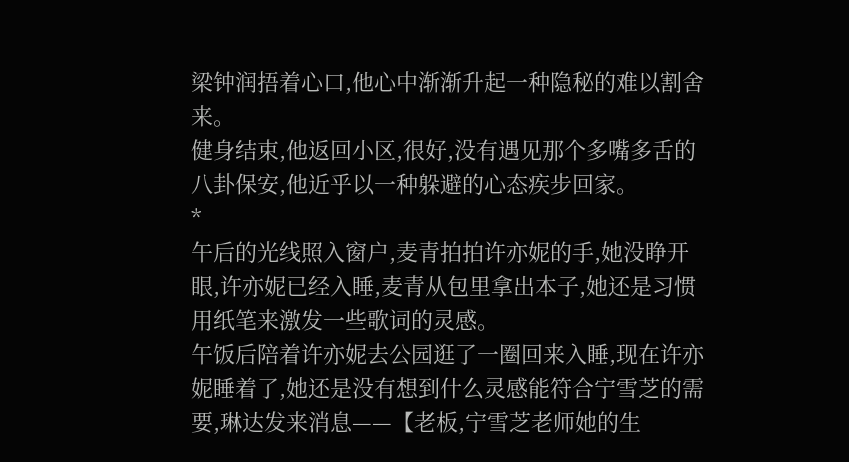梁钟润捂着心口,他心中渐渐升起一种隐秘的难以割舍来。
健身结束,他返回小区,很好,没有遇见那个多嘴多舌的八卦保安,他近乎以一种躲避的心态疾步回家。
*
午后的光线照入窗户,麦青拍拍许亦妮的手,她没睁开眼,许亦妮已经入睡,麦青从包里拿出本子,她还是习惯用纸笔来激发一些歌词的灵感。
午饭后陪着许亦妮去公园逛了一圈回来入睡,现在许亦妮睡着了,她还是没有想到什么灵感能符合宁雪芝的需要,琳达发来消息——【老板,宁雪芝老师她的生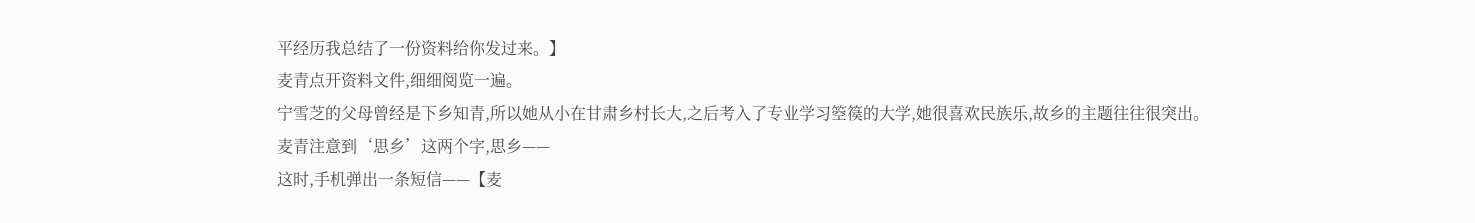平经历我总结了一份资料给你发过来。】
麦青点开资料文件,细细阅览一遍。
宁雪芝的父母曾经是下乡知青,所以她从小在甘肃乡村长大,之后考入了专业学习箜篌的大学,她很喜欢民族乐,故乡的主题往往很突出。
麦青注意到‘思乡’这两个字,思乡——
这时,手机弹出一条短信——【麦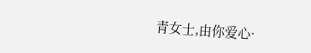青女士,由你爱心·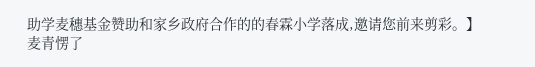助学麦穗基金赞助和家乡政府合作的的春霖小学落成,邀请您前来剪彩。】
麦青愣了